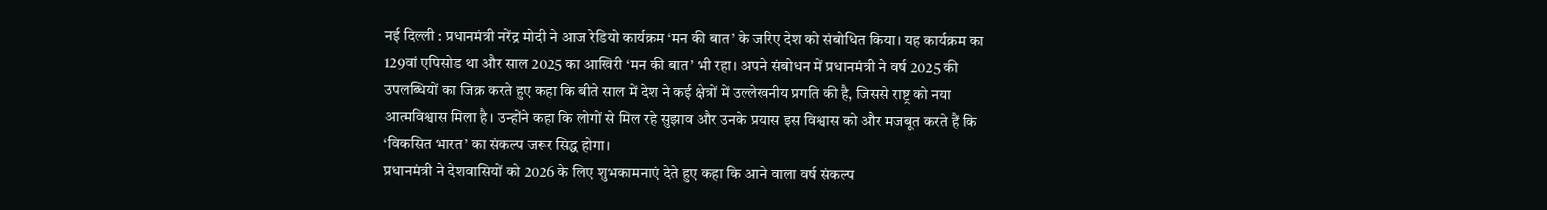नई दिल्ली : प्रधानमंत्री नरेंद्र मोदी ने आज रेडियो कार्यक्रम ‘मन की बात’ के जरिए देश को संबोधित किया। यह कार्यक्रम का 129वां एपिसोड था और साल 2025 का आखिरी ‘मन की बात’ भी रहा। अपने संबोधन में प्रधानमंत्री ने वर्ष 2025 की उपलब्धियों का जिक्र करते हुए कहा कि बीते साल में देश ने कई क्षेत्रों में उल्लेखनीय प्रगति की है, जिससे राष्ट्र को नया आत्मविश्वास मिला है। उन्होंने कहा कि लोगों से मिल रहे सुझाव और उनके प्रयास इस विश्वास को और मजबूत करते हैं कि ‘विकसित भारत’ का संकल्प जरूर सिद्ध होगा।
प्रधानमंत्री ने देशवासियों को 2026 के लिए शुभकामनाएं देते हुए कहा कि आने वाला वर्ष संकल्प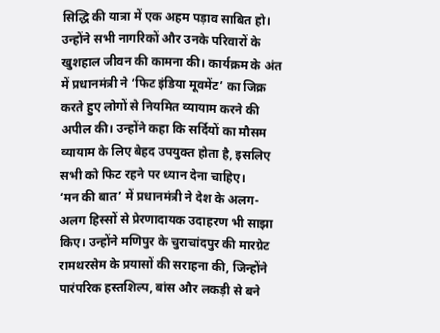सिद्धि की यात्रा में एक अहम पड़ाव साबित हो। उन्होंने सभी नागरिकों और उनके परिवारों के खुशहाल जीवन की कामना की। कार्यक्रम के अंत में प्रधानमंत्री ने ‘फिट इंडिया मूवमेंट’ का जिक्र करते हुए लोगों से नियमित व्यायाम करने की अपील की। उन्होंने कहा कि सर्दियों का मौसम व्यायाम के लिए बेहद उपयुक्त होता है, इसलिए सभी को फिट रहने पर ध्यान देना चाहिए।
‘मन की बात’ में प्रधानमंत्री ने देश के अलग-अलग हिस्सों से प्रेरणादायक उदाहरण भी साझा किए। उन्होंने मणिपुर के चुराचांदपुर की मारग्रेट रामथरसेम के प्रयासों की सराहना की, जिन्होंने पारंपरिक हस्तशिल्प, बांस और लकड़ी से बने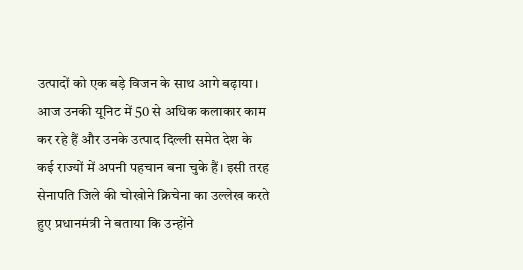उत्पादों को एक बड़े विजन के साथ आगे बढ़ाया। आज उनकी यूनिट में 50 से अधिक कलाकार काम कर रहे हैं और उनके उत्पाद दिल्ली समेत देश के कई राज्यों में अपनी पहचान बना चुके हैं। इसी तरह सेनापति जिले की चोखोने क्रिचेना का उल्लेख करते हुए प्रधानमंत्री ने बताया कि उन्होंने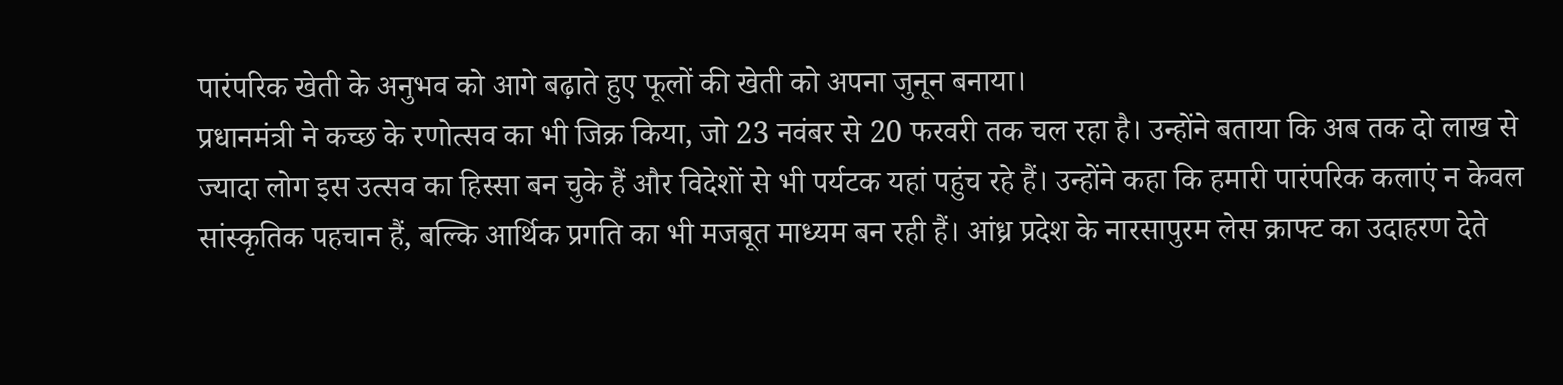पारंपरिक खेती के अनुभव को आगे बढ़ाते हुए फूलों की खेती को अपना जुनून बनाया।
प्रधानमंत्री ने कच्छ के रणोत्सव का भी जिक्र किया, जो 23 नवंबर से 20 फरवरी तक चल रहा है। उन्होंने बताया कि अब तक दो लाख से ज्यादा लोग इस उत्सव का हिस्सा बन चुके हैं और विदेशों से भी पर्यटक यहां पहुंच रहे हैं। उन्होंने कहा कि हमारी पारंपरिक कलाएं न केवल सांस्कृतिक पहचान हैं, बल्कि आर्थिक प्रगति का भी मजबूत माध्यम बन रही हैं। आंध्र प्रदेश के नारसापुरम लेस क्राफ्ट का उदाहरण देते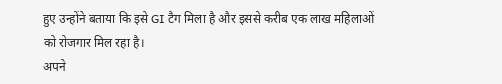हुए उन्होंने बताया कि इसे GI टैग मिला है और इससे करीब एक लाख महिलाओं को रोजगार मिल रहा है।
अपने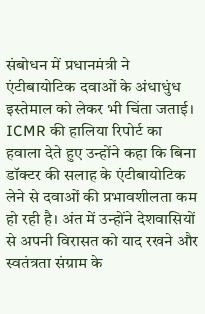संबोधन में प्रधानमंत्री ने एंटीबायोटिक दवाओं के अंधाधुंध इस्तेमाल को लेकर भी चिंता जताई। ICMR की हालिया रिपोर्ट का हवाला देते हुए उन्होंने कहा कि बिना डॉक्टर की सलाह के एंटीबायोटिक लेने से दवाओं की प्रभावशीलता कम हो रही है। अंत में उन्होंने देशवासियों से अपनी विरासत को याद रखने और स्वतंत्रता संग्राम के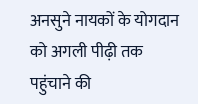अनसुने नायकों के योगदान को अगली पीढ़ी तक पहुंचाने की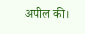अपील की।